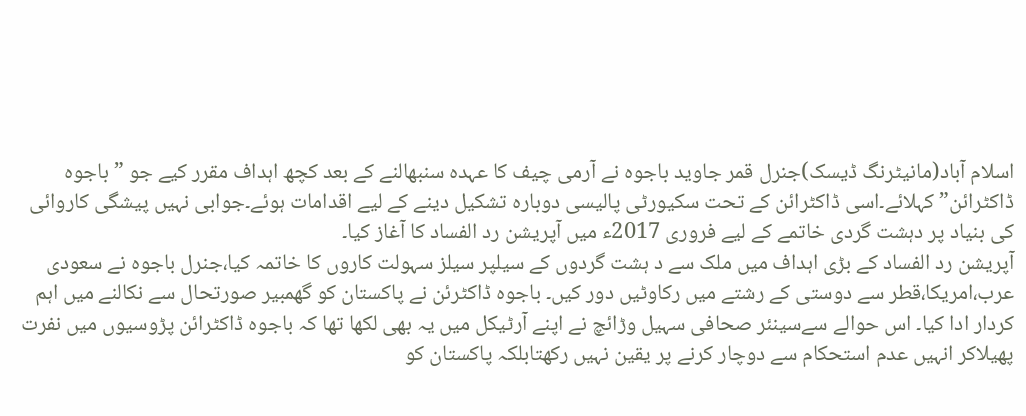اسلام آباد(مانیٹرنگ ڈیسک)جنرل قمر جاوید باجوہ نے آرمی چیف کا عہدہ سنبھالنے کے بعد کچھ اہداف مقرر کیے جو ” باجوہ ڈاکٹرائن” کہلائے۔اسی ڈاکٹرائن کے تحت سکیورٹی پالیسی دوبارہ تشکیل دینے کے لیے اقدامات ہوئے۔جوابی نہیں پیشگی کاروائی کی بنیاد پر دہشت گردی خاتمے کے لیے فروری 2017ء میں آپریشن رد الفساد کا آغاز کیا۔
آپریشن رد الفساد کے بڑی اہداف میں ملک سے د ہشت گردوں کے سیلپر سیلز سہولت کاروں کا خاتمہ کیا،جنرل باجوہ نے سعودی عرب،امریکا،قطر سے دوستی کے رشتے میں رکاوٹیں دور کیں۔ باجوہ ڈاکٹرئن نے پاکستان کو گھمبیر صورتحال سے نکالنے میں اہم کردار ادا کیا۔ اس حوالے سےسینئر صحافی سہیل وڑائچ نے اپنے آرٹیکل میں یہ بھی لکھا تھا کہ باجوہ ڈاکٹرائن پڑوسیوں میں نفرت پھیلاکر انہیں عدم استحکام سے دوچار کرنے پر یقین نہیں رکھتابلکہ پاکستان کو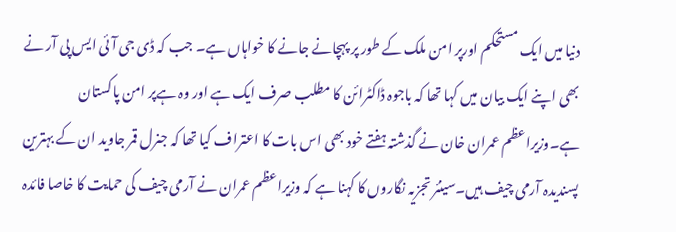دنیا میں ایک مستحکم اورپر امن ملک کے طور پر پہچانے جانے کا خواہاں ہے۔ جب کہ ڈی جی آئی ایس پی آر نے بھی اپنے ایک بیان میں کہا تھا کہ باجوہ ڈاکٹرائن کا مطلب صرف ایک ہے اور وہ ہےپر امن پاکستان ہے۔وزیراعظم عمران خان نے گذشتہ ہفتے خود بھی اس بات کا اعتراف کیا تھا کہ جنرل قمر جاوید ان کے بہترین پسندیدہ آرمی چیف ہیں۔سینئر تجزیہ نگاروں کا کہنا ہے کہ وزیراعظم عمران نے آرمی چیف کی حمایت کا خاصا فائدہ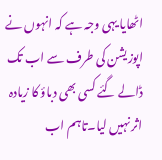اٹھایا یہی وجہ ہے کہ انہوں نے اپوزیشن کی طرف سے اب تک ڈالے گئے کسی بھی دباؤ کا زیادہ اثر نہیں لیا۔تاہم اب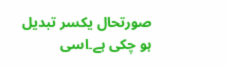صورتحال یکسر تبدیل ہو چکی ہے۔اسی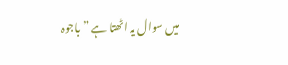میں سوال یہ اٹھتا ہے ” باجوہ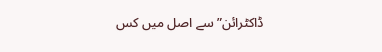ڈاکٹرائن” سے اصل میں کس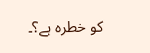کو خطرہ ہے؟۔